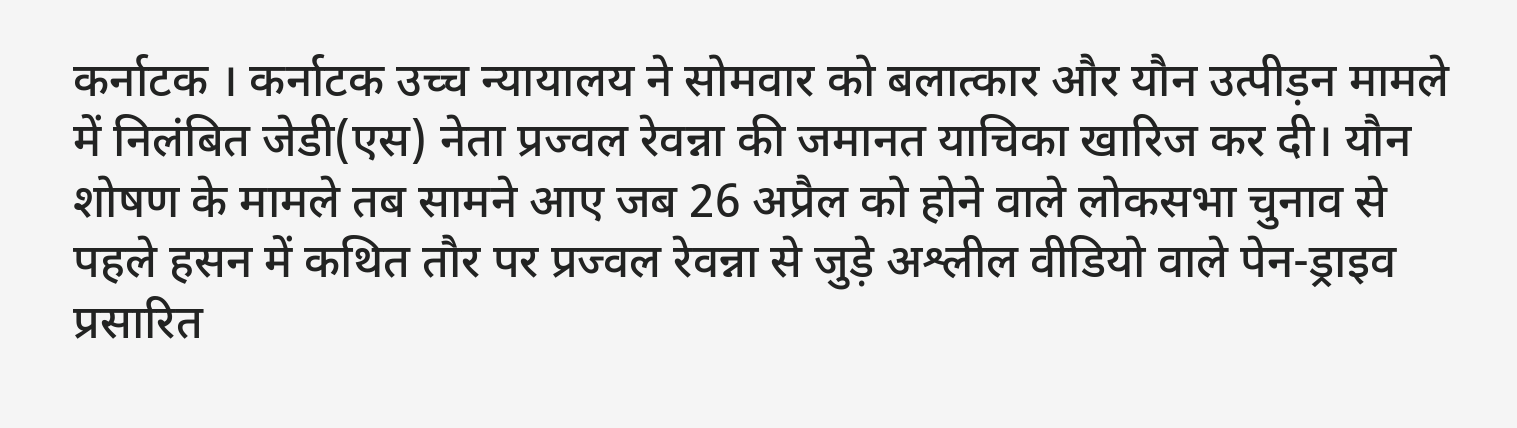कर्नाटक । कर्नाटक उच्च न्यायालय ने सोमवार को बलात्कार और यौन उत्पीड़न मामले में निलंबित जेडी(एस) नेता प्रज्वल रेवन्ना की जमानत याचिका खारिज कर दी। यौन शोषण के मामले तब सामने आए जब 26 अप्रैल को होने वाले लोकसभा चुनाव से पहले हसन में कथित तौर पर प्रज्वल रेवन्ना से जुड़े अश्लील वीडियो वाले पेन-ड्राइव प्रसारित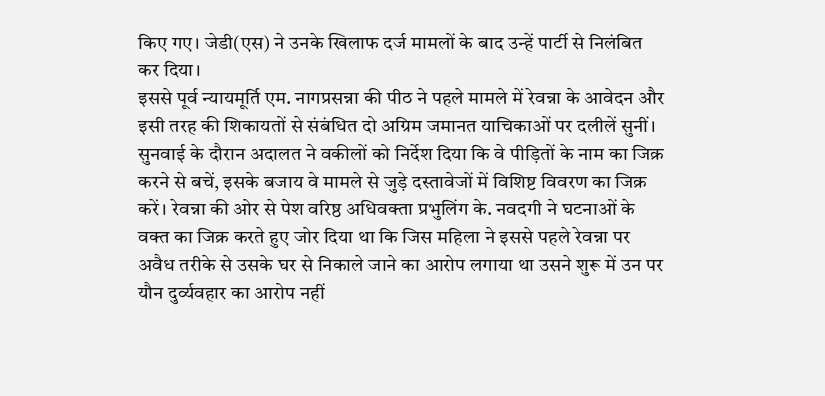किए गए। जेडी(एस) ने उनके खिलाफ दर्ज मामलों के बाद उन्हें पार्टी से निलंबित कर दिया।
इससे पूर्व न्यायमूर्ति एम. नागप्रसन्ना की पीठ ने पहले मामले में रेवन्ना के आवेदन और इसी तरह की शिकायतों से संबंधित दो अग्रिम जमानत याचिकाओं पर दलीलें सुनीं। सुनवाई के दौरान अदालत ने वकीलों को निर्देश दिया कि वे पीड़ितों के नाम का जिक्र करने से बचें, इसके बजाय वे मामले से जुड़े दस्तावेजों में विशिष्ट विवरण का जिक्र करें। रेवन्ना की ओर से पेश वरिष्ठ अधिवक्ता प्रभुलिंग के. नवदगी ने घटनाओं के वक्त का जिक्र करते हुए जोर दिया था कि जिस महिला ने इससे पहले रेवन्ना पर अवैध तरीके से उसके घर से निकाले जाने का आरोप लगाया था उसने शुरू में उन पर यौन दुर्व्यवहार का आरोप नहीं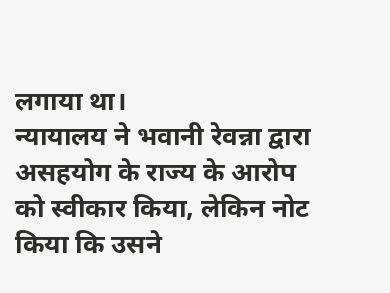लगाया था।
न्यायालय ने भवानी रेवन्ना द्वारा असहयोग के राज्य के आरोप को स्वीकार किया, लेकिन नोट किया कि उसने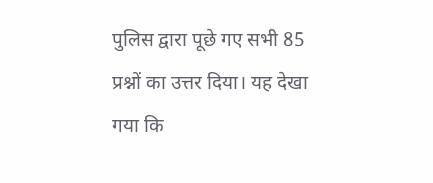पुलिस द्वारा पूछे गए सभी 85 प्रश्नों का उत्तर दिया। यह देखा गया कि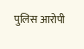पुलिस आरोपी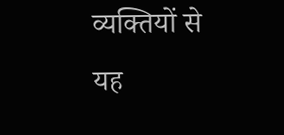व्यक्तियों से यह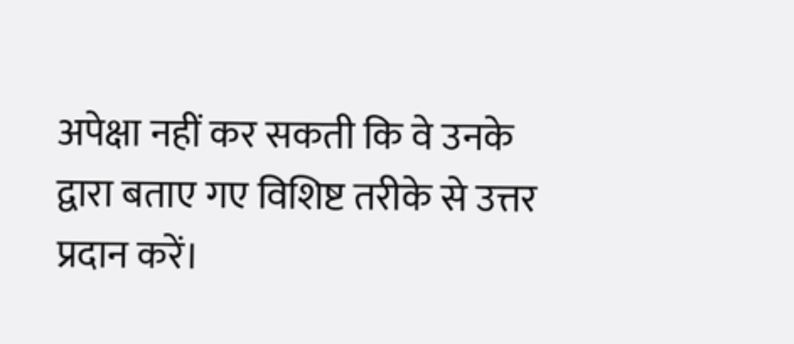अपेक्षा नहीं कर सकती कि वे उनके द्वारा बताए गए विशिष्ट तरीके से उत्तर प्रदान करें।